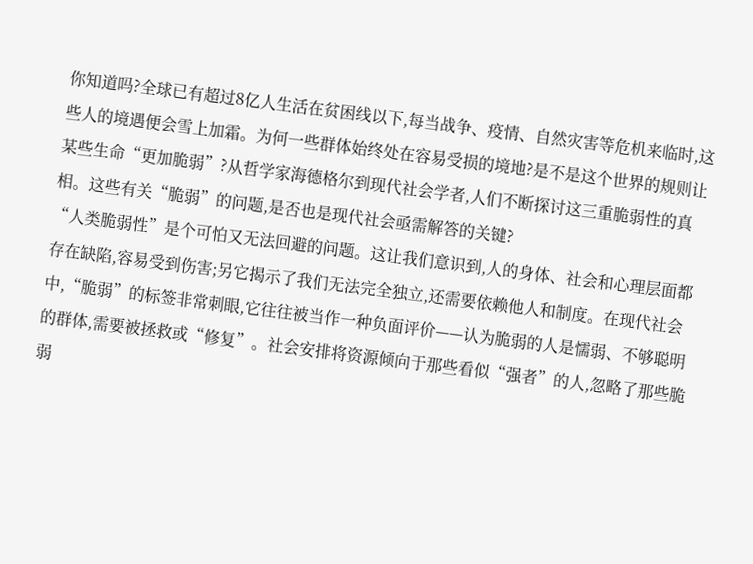你知道吗?全球已有超过8亿人生活在贫困线以下,每当战争、疫情、自然灾害等危机来临时,这些人的境遇便会雪上加霜。为何一些群体始终处在容易受损的境地?是不是这个世界的规则让某些生命“更加脆弱”?从哲学家海德格尔到现代社会学者,人们不断探讨这三重脆弱性的真相。这些有关“脆弱”的问题,是否也是现代社会亟需解答的关键?
“人类脆弱性”是个可怕又无法回避的问题。这让我们意识到,人的身体、社会和心理层面都存在缺陷,容易受到伤害;另它揭示了我们无法完全独立,还需要依赖他人和制度。在现代社会中,“脆弱”的标签非常刺眼,它往往被当作一种负面评价——认为脆弱的人是懦弱、不够聪明的群体,需要被拯救或“修复”。社会安排将资源倾向于那些看似“强者”的人,忽略了那些脆弱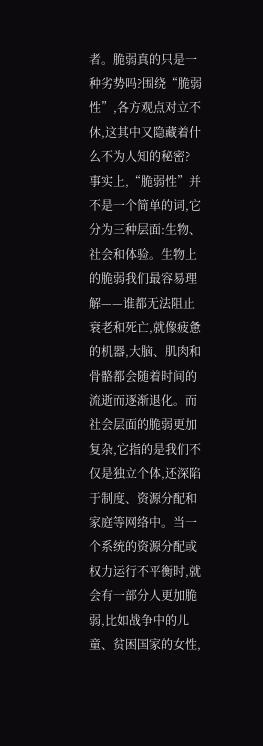者。脆弱真的只是一种劣势吗?围绕“脆弱性”,各方观点对立不休,这其中又隐藏着什么不为人知的秘密?
事实上,“脆弱性”并不是一个简单的词,它分为三种层面:生物、社会和体验。生物上的脆弱我们最容易理解——谁都无法阻止衰老和死亡,就像疲惫的机器,大脑、肌肉和骨骼都会随着时间的流逝而逐渐退化。而社会层面的脆弱更加复杂,它指的是我们不仅是独立个体,还深陷于制度、资源分配和家庭等网络中。当一个系统的资源分配或权力运行不平衡时,就会有一部分人更加脆弱,比如战争中的儿童、贫困国家的女性,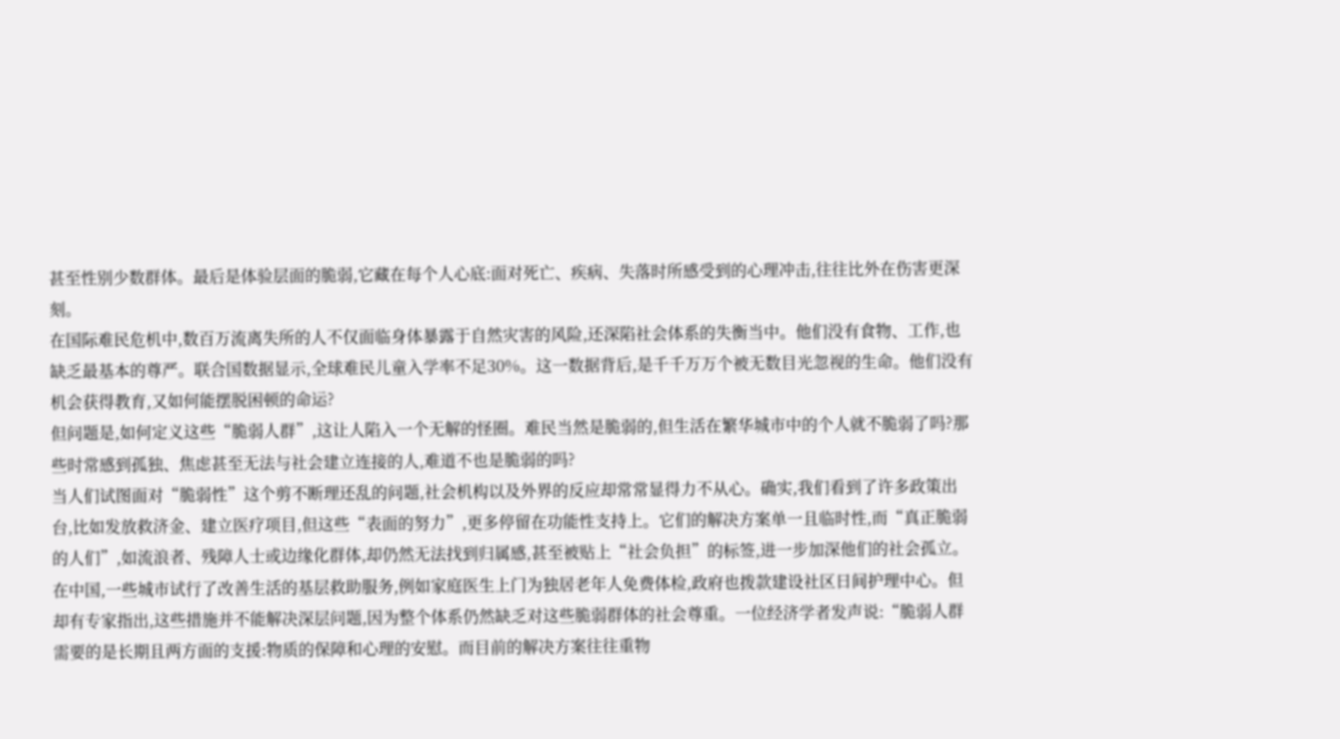甚至性别少数群体。最后是体验层面的脆弱,它藏在每个人心底:面对死亡、疾病、失落时所感受到的心理冲击,往往比外在伤害更深刻。
在国际难民危机中,数百万流离失所的人不仅面临身体暴露于自然灾害的风险,还深陷社会体系的失衡当中。他们没有食物、工作,也缺乏最基本的尊严。联合国数据显示,全球难民儿童入学率不足30%。这一数据背后,是千千万万个被无数目光忽视的生命。他们没有机会获得教育,又如何能摆脱困顿的命运?
但问题是,如何定义这些“脆弱人群”,这让人陷入一个无解的怪圈。难民当然是脆弱的,但生活在繁华城市中的个人就不脆弱了吗?那些时常感到孤独、焦虑甚至无法与社会建立连接的人,难道不也是脆弱的吗?
当人们试图面对“脆弱性”这个剪不断理还乱的问题,社会机构以及外界的反应却常常显得力不从心。确实,我们看到了许多政策出台,比如发放救济金、建立医疗项目,但这些“表面的努力”,更多停留在功能性支持上。它们的解决方案单一且临时性,而“真正脆弱的人们”,如流浪者、残障人士或边缘化群体,却仍然无法找到归属感,甚至被贴上“社会负担”的标签,进一步加深他们的社会孤立。
在中国,一些城市试行了改善生活的基层救助服务,例如家庭医生上门为独居老年人免费体检,政府也拨款建设社区日间护理中心。但却有专家指出,这些措施并不能解决深层问题,因为整个体系仍然缺乏对这些脆弱群体的社会尊重。一位经济学者发声说:“脆弱人群需要的是长期且两方面的支援:物质的保障和心理的安慰。而目前的解决方案往往重物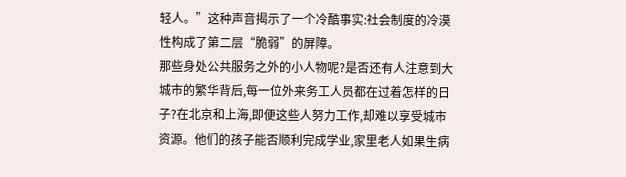轻人。”这种声音揭示了一个冷酷事实:社会制度的冷漠性构成了第二层“脆弱”的屏障。
那些身处公共服务之外的小人物呢?是否还有人注意到大城市的繁华背后,每一位外来务工人员都在过着怎样的日子?在北京和上海,即便这些人努力工作,却难以享受城市资源。他们的孩子能否顺利完成学业,家里老人如果生病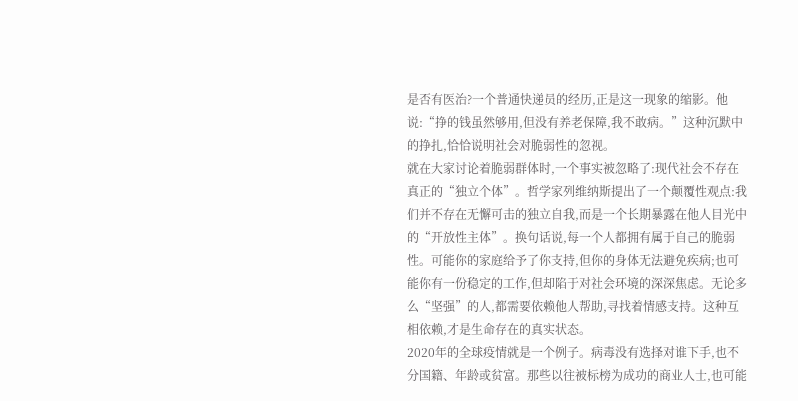是否有医治?一个普通快递员的经历,正是这一现象的缩影。他说:“挣的钱虽然够用,但没有养老保障,我不敢病。”这种沉默中的挣扎,恰恰说明社会对脆弱性的忽视。
就在大家讨论着脆弱群体时,一个事实被忽略了:现代社会不存在真正的“独立个体”。哲学家列维纳斯提出了一个颠覆性观点:我们并不存在无懈可击的独立自我,而是一个长期暴露在他人目光中的“开放性主体”。换句话说,每一个人都拥有属于自己的脆弱性。可能你的家庭给予了你支持,但你的身体无法避免疾病;也可能你有一份稳定的工作,但却陷于对社会环境的深深焦虑。无论多么“坚强”的人,都需要依赖他人帮助,寻找着情感支持。这种互相依赖,才是生命存在的真实状态。
2020年的全球疫情就是一个例子。病毒没有选择对谁下手,也不分国籍、年龄或贫富。那些以往被标榜为成功的商业人士,也可能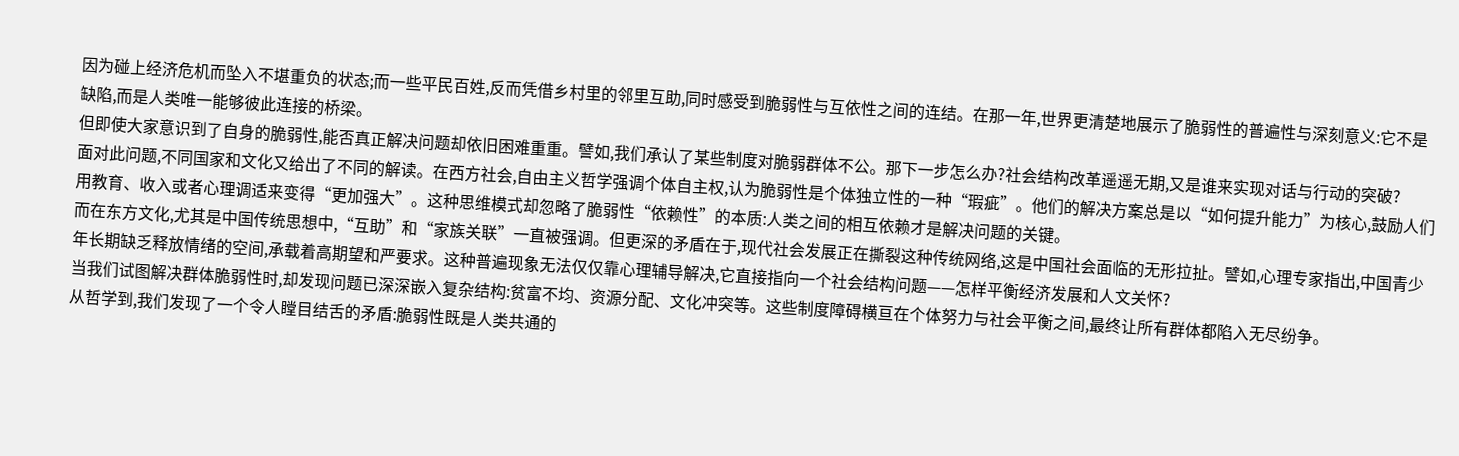因为碰上经济危机而坠入不堪重负的状态;而一些平民百姓,反而凭借乡村里的邻里互助,同时感受到脆弱性与互依性之间的连结。在那一年,世界更清楚地展示了脆弱性的普遍性与深刻意义:它不是缺陷,而是人类唯一能够彼此连接的桥梁。
但即使大家意识到了自身的脆弱性,能否真正解决问题却依旧困难重重。譬如,我们承认了某些制度对脆弱群体不公。那下一步怎么办?社会结构改革遥遥无期,又是谁来实现对话与行动的突破?
面对此问题,不同国家和文化又给出了不同的解读。在西方社会,自由主义哲学强调个体自主权,认为脆弱性是个体独立性的一种“瑕疵”。他们的解决方案总是以“如何提升能力”为核心,鼓励人们用教育、收入或者心理调适来变得“更加强大”。这种思维模式却忽略了脆弱性“依赖性”的本质:人类之间的相互依赖才是解决问题的关键。
而在东方文化,尤其是中国传统思想中,“互助”和“家族关联”一直被强调。但更深的矛盾在于,现代社会发展正在撕裂这种传统网络,这是中国社会面临的无形拉扯。譬如,心理专家指出,中国青少年长期缺乏释放情绪的空间,承载着高期望和严要求。这种普遍现象无法仅仅靠心理辅导解决,它直接指向一个社会结构问题——怎样平衡经济发展和人文关怀?
当我们试图解决群体脆弱性时,却发现问题已深深嵌入复杂结构:贫富不均、资源分配、文化冲突等。这些制度障碍横亘在个体努力与社会平衡之间,最终让所有群体都陷入无尽纷争。
从哲学到,我们发现了一个令人瞠目结舌的矛盾:脆弱性既是人类共通的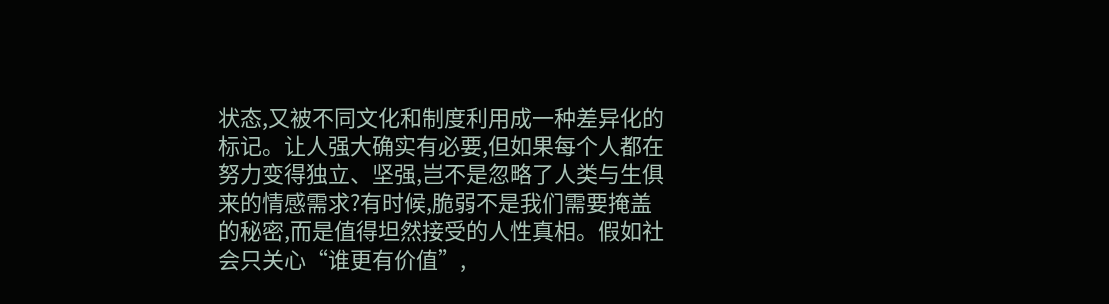状态,又被不同文化和制度利用成一种差异化的标记。让人强大确实有必要,但如果每个人都在努力变得独立、坚强,岂不是忽略了人类与生俱来的情感需求?有时候,脆弱不是我们需要掩盖的秘密,而是值得坦然接受的人性真相。假如社会只关心“谁更有价值”,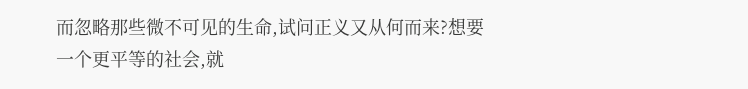而忽略那些微不可见的生命,试问正义又从何而来?想要一个更平等的社会,就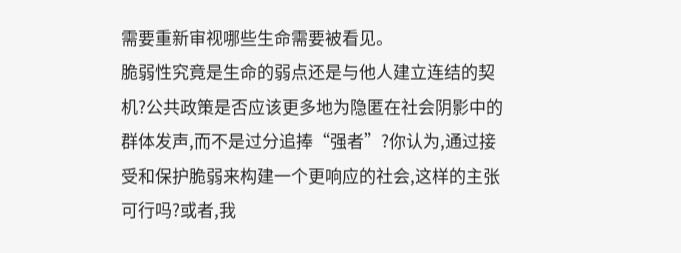需要重新审视哪些生命需要被看见。
脆弱性究竟是生命的弱点还是与他人建立连结的契机?公共政策是否应该更多地为隐匿在社会阴影中的群体发声,而不是过分追捧“强者”?你认为,通过接受和保护脆弱来构建一个更响应的社会,这样的主张可行吗?或者,我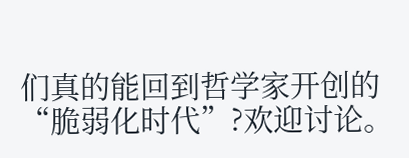们真的能回到哲学家开创的“脆弱化时代”?欢迎讨论。